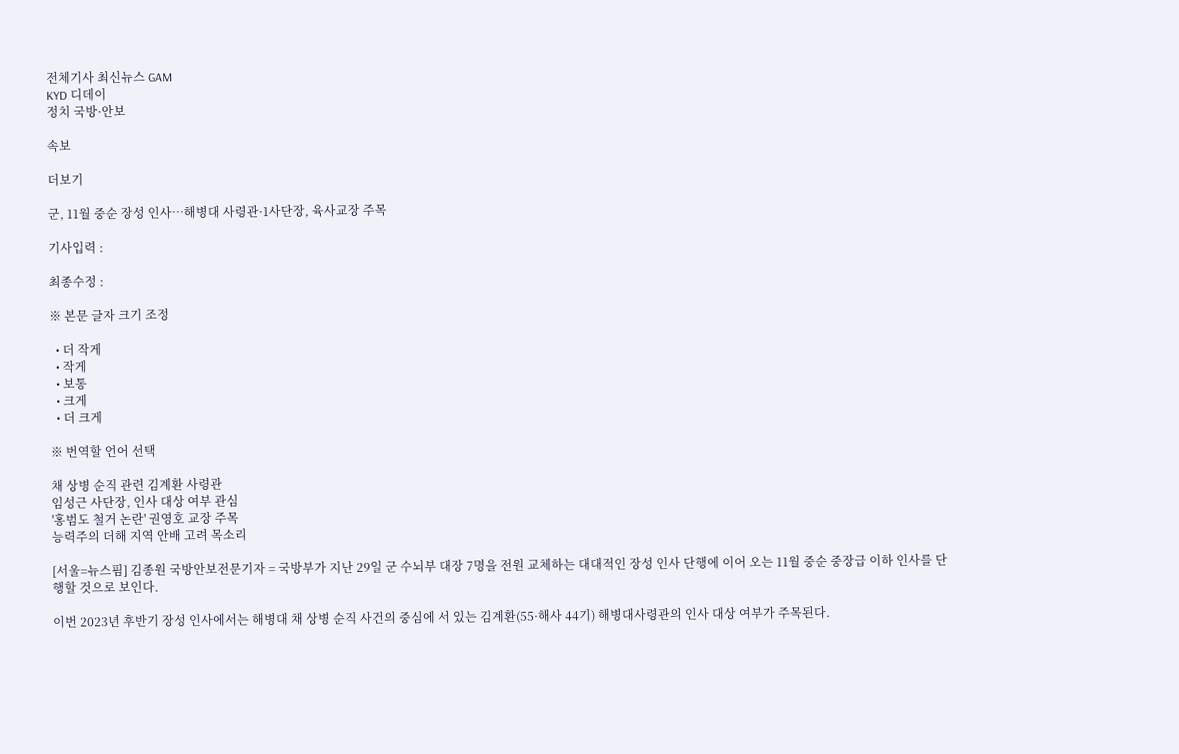전체기사 최신뉴스 GAM
KYD 디데이
정치 국방·안보

속보

더보기

군, 11월 중순 장성 인사…해병대 사령관·1사단장, 육사교장 주목

기사입력 :

최종수정 :

※ 본문 글자 크기 조정

  • 더 작게
  • 작게
  • 보통
  • 크게
  • 더 크게

※ 번역할 언어 선택

채 상병 순직 관련 김계환 사령관
임성근 사단장, 인사 대상 여부 관심
'홍범도 철거 논란' 권영호 교장 주목
능력주의 더해 지역 안배 고려 목소리

[서울=뉴스핌] 김종원 국방안보전문기자 = 국방부가 지난 29일 군 수뇌부 대장 7명을 전원 교체하는 대대적인 장성 인사 단행에 이어 오는 11월 중순 중장급 이하 인사를 단행할 것으로 보인다.

이번 2023년 후반기 장성 인사에서는 해병대 채 상병 순직 사건의 중심에 서 있는 김계환(55·해사 44기) 해병대사령관의 인사 대상 여부가 주목된다.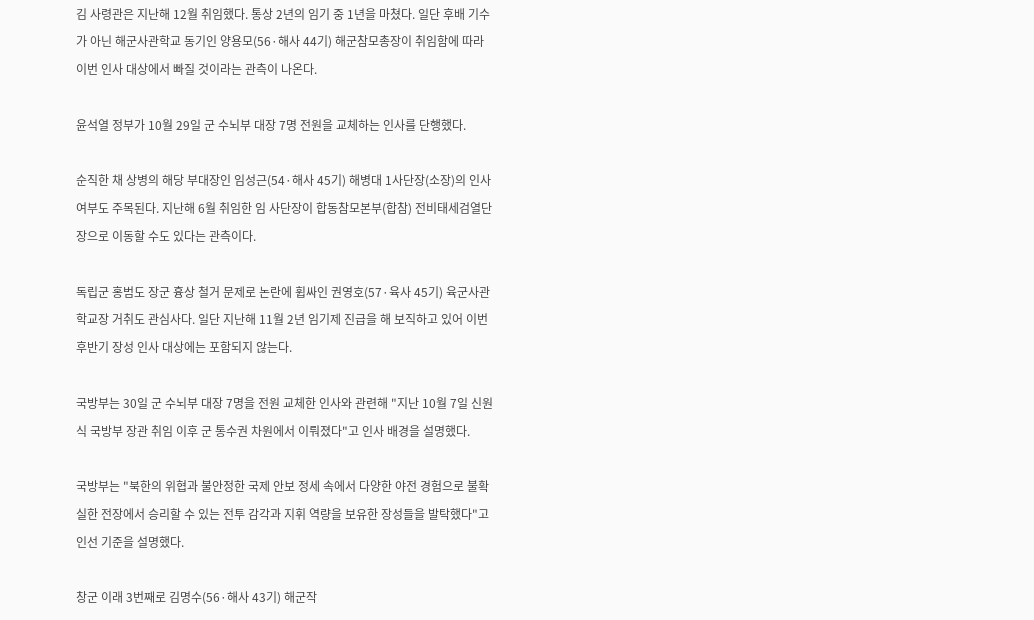김 사령관은 지난해 12월 취임했다. 통상 2년의 임기 중 1년을 마쳤다. 일단 후배 기수가 아닌 해군사관학교 동기인 양용모(56·해사 44기) 해군참모총장이 취임함에 따라 이번 인사 대상에서 빠질 것이라는 관측이 나온다.

윤석열 정부가 10월 29일 군 수뇌부 대장 7명 전원을 교체하는 인사를 단행했다.

순직한 채 상병의 해당 부대장인 임성근(54·해사 45기) 해병대 1사단장(소장)의 인사 여부도 주목된다. 지난해 6월 취임한 임 사단장이 합동참모본부(합참) 전비태세검열단장으로 이동할 수도 있다는 관측이다.

독립군 홍범도 장군 흉상 철거 문제로 논란에 휩싸인 권영호(57·육사 45기) 육군사관학교장 거취도 관심사다. 일단 지난해 11월 2년 임기제 진급을 해 보직하고 있어 이번 후반기 장성 인사 대상에는 포함되지 않는다.

국방부는 30일 군 수뇌부 대장 7명을 전원 교체한 인사와 관련해 "지난 10월 7일 신원식 국방부 장관 취임 이후 군 통수권 차원에서 이뤄졌다"고 인사 배경을 설명했다.

국방부는 "북한의 위협과 불안정한 국제 안보 정세 속에서 다양한 야전 경험으로 불확실한 전장에서 승리할 수 있는 전투 감각과 지휘 역량을 보유한 장성들을 발탁했다"고 인선 기준을 설명했다.

창군 이래 3번째로 김명수(56·해사 43기) 해군작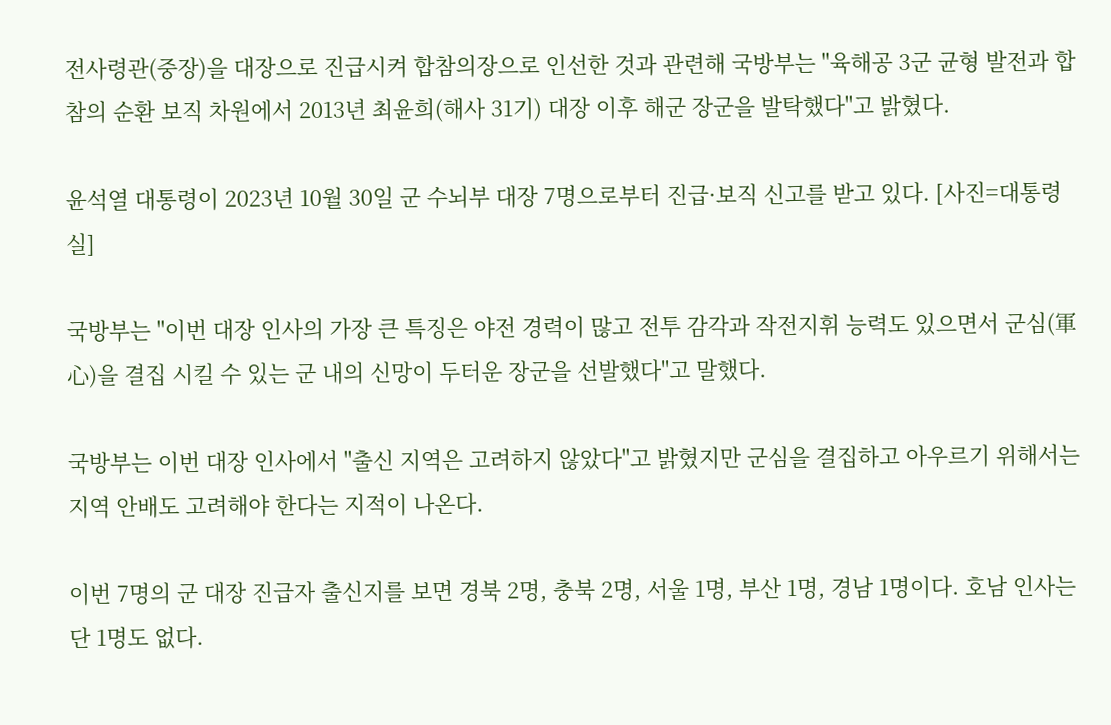전사령관(중장)을 대장으로 진급시켜 합참의장으로 인선한 것과 관련해 국방부는 "육해공 3군 균형 발전과 합참의 순환 보직 차원에서 2013년 최윤희(해사 31기) 대장 이후 해군 장군을 발탁했다"고 밝혔다.

윤석열 대통령이 2023년 10월 30일 군 수뇌부 대장 7명으로부터 진급·보직 신고를 받고 있다. [사진=대통령실]

국방부는 "이번 대장 인사의 가장 큰 특징은 야전 경력이 많고 전투 감각과 작전지휘 능력도 있으면서 군심(軍心)을 결집 시킬 수 있는 군 내의 신망이 두터운 장군을 선발했다"고 말했다.

국방부는 이번 대장 인사에서 "출신 지역은 고려하지 않았다"고 밝혔지만 군심을 결집하고 아우르기 위해서는 지역 안배도 고려해야 한다는 지적이 나온다.

이번 7명의 군 대장 진급자 출신지를 보면 경북 2명, 충북 2명, 서울 1명, 부산 1명, 경남 1명이다. 호남 인사는 단 1명도 없다.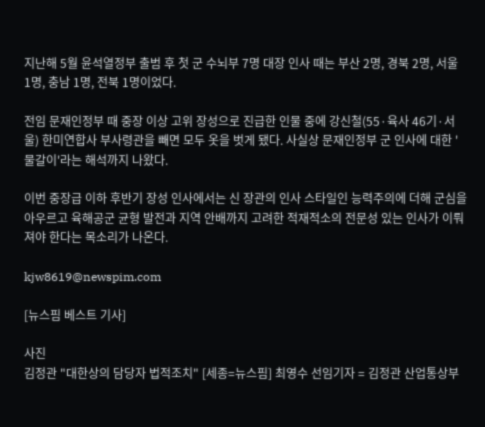지난해 5월 윤석열정부 출범 후 첫 군 수뇌부 7명 대장 인사 때는 부산 2명, 경북 2명, 서울 1명, 충남 1명, 전북 1명이었다.

전임 문재인정부 때 중장 이상 고위 장성으로 진급한 인물 중에 강신철(55·육사 46기·서울) 한미연합사 부사령관을 빼면 모두 옷을 벗게 됐다. 사실상 문재인정부 군 인사에 대한 '물갈이'라는 해석까지 나왔다.

이번 중장급 이하 후반기 장성 인사에서는 신 장관의 인사 스타일인 능력주의에 더해 군심을 아우르고 육해공군 균형 발전과 지역 안배까지 고려한 적재적소의 전문성 있는 인사가 이뤄져야 한다는 목소리가 나온다.

kjw8619@newspim.com

[뉴스핌 베스트 기사]

사진
김정관 "대한상의 담당자 법적조치" [세종=뉴스핌] 최영수 선임기자 = 김정관 산업통상부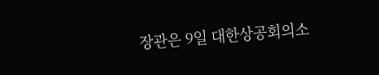장관은 9일 대한상공회의소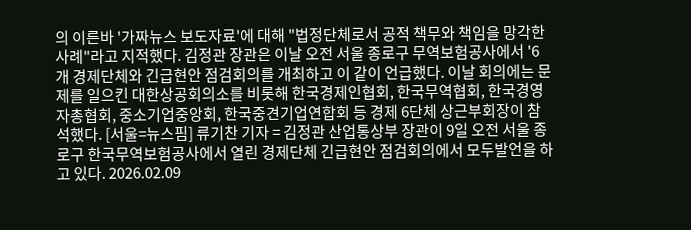의 이른바 '가짜뉴스 보도자료'에 대해 "법정단체로서 공적 책무와 책임을 망각한 사례"라고 지적했다. 김정관 장관은 이날 오전 서울 종로구 무역보험공사에서 '6개 경제단체와 긴급현안 점검회의를 개최하고 이 같이 언급했다. 이날 회의에는 문제를 일으킨 대한상공회의소를 비롯해 한국경제인협회, 한국무역협회, 한국경영자총협회, 중소기업중앙회, 한국중견기업연합회 등 경제 6단체 상근부회장이 참석했다. [서울=뉴스핌] 류기찬 기자 = 김정관 산업통상부 장관이 9일 오전 서울 종로구 한국무역보험공사에서 열린 경제단체 긴급현안 점검회의에서 모두발언을 하고 있다. 2026.02.09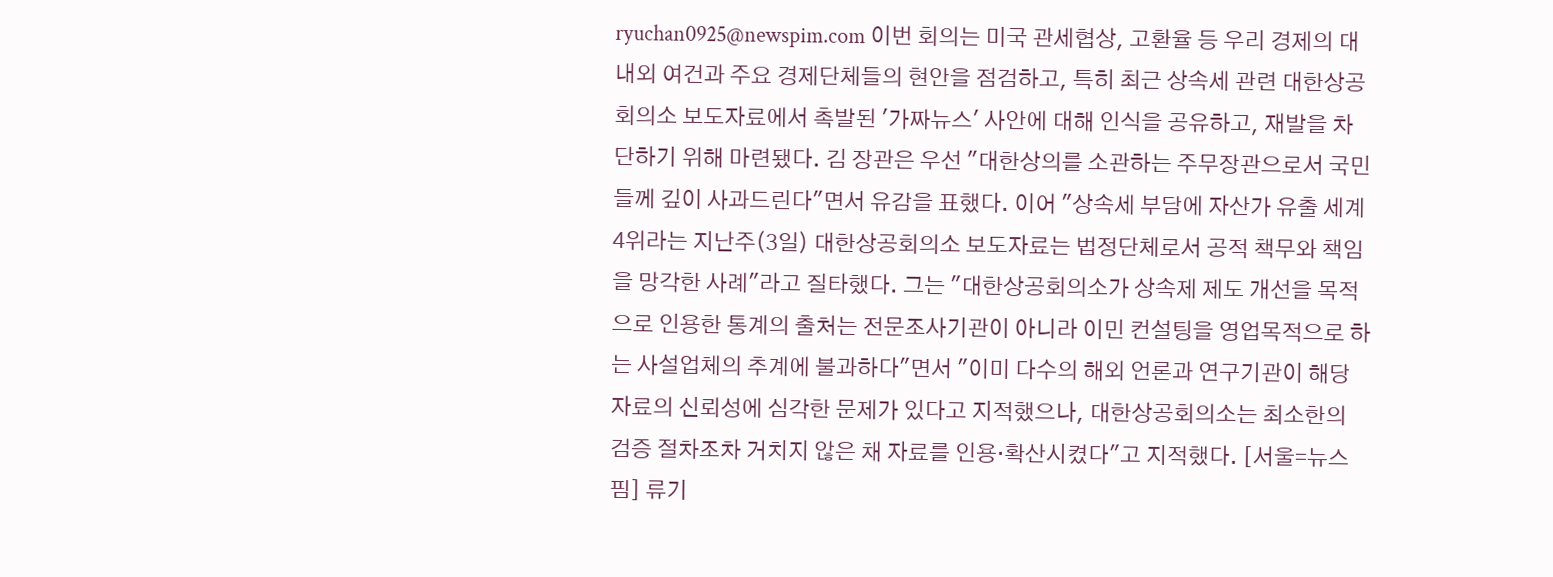ryuchan0925@newspim.com 이번 회의는 미국 관세협상, 고환율 등 우리 경제의 대내외 여건과 주요 경제단체들의 현안을 점검하고, 특히 최근 상속세 관련 대한상공회의소 보도자료에서 촉발된 '가짜뉴스' 사안에 대해 인식을 공유하고, 재발을 차단하기 위해 마련됐다. 김 장관은 우선 "대한상의를 소관하는 주무장관으로서 국민들께 깊이 사과드린다"면서 유감을 표했다. 이어 "상속세 부담에 자산가 유출 세계 4위라는 지난주(3일) 대한상공회의소 보도자료는 법정단체로서 공적 책무와 책임을 망각한 사례"라고 질타했다. 그는 "대한상공회의소가 상속제 제도 개선을 목적으로 인용한 통계의 출처는 전문조사기관이 아니라 이민 컨설팅을 영업목적으로 하는 사설업체의 추계에 불과하다"면서 "이미 다수의 해외 언론과 연구기관이 해당 자료의 신뢰성에 심각한 문제가 있다고 지적했으나, 대한상공회의소는 최소한의 검증 절차조차 거치지 않은 채 자료를 인용·확산시켰다"고 지적했다. [서울=뉴스핌] 류기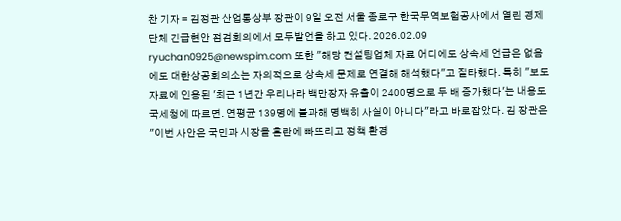찬 기자 = 김정관 산업통상부 장관이 9일 오전 서울 종로구 한국무역보험공사에서 열린 경제단체 긴급현안 점검회의에서 모두발언을 하고 있다. 2026.02.09 ryuchan0925@newspim.com 또한 "해당 컨설팅업체 자료 어디에도 상속세 언급은 없음에도 대한상공회의소는 자의적으로 상속세 문제로 연결해 해석했다"고 질타했다. 특히 "보도자료에 인용된 '최근 1년간 우리나라 백만장자 유출이 2400명으로 두 배 증가했다'는 내용도 국세청에 따르면. 연평균 139명에 불과해 명백히 사실이 아니다"라고 바로잡았다. 김 장관은 "이번 사안은 국민과 시장을 혼란에 빠뜨리고 정책 환경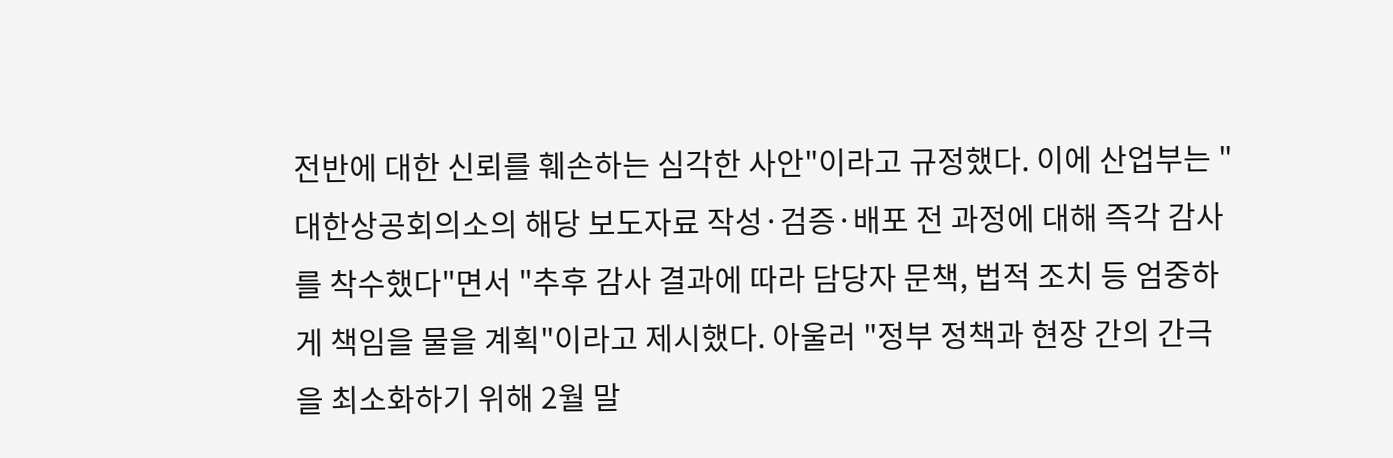전반에 대한 신뢰를 훼손하는 심각한 사안"이라고 규정했다. 이에 산업부는 "대한상공회의소의 해당 보도자료 작성·검증·배포 전 과정에 대해 즉각 감사를 착수했다"면서 "추후 감사 결과에 따라 담당자 문책, 법적 조치 등 엄중하게 책임을 물을 계획"이라고 제시했다. 아울러 "정부 정책과 현장 간의 간극을 최소화하기 위해 2월 말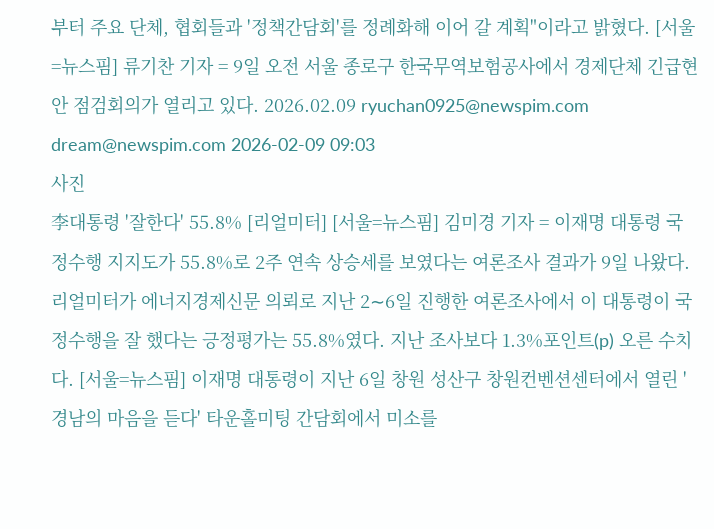부터 주요 단체, 협회들과 '정책간담회'를 정례화해 이어 갈 계획"이라고 밝혔다. [서울=뉴스핌] 류기찬 기자 = 9일 오전 서울 종로구 한국무역보험공사에서 경제단체 긴급현안 점검회의가 열리고 있다. 2026.02.09 ryuchan0925@newspim.com dream@newspim.com 2026-02-09 09:03
사진
李대통령 '잘한다' 55.8% [리얼미터] [서울=뉴스핌] 김미경 기자 = 이재명 대통령 국정수행 지지도가 55.8%로 2주 연속 상승세를 보였다는 여론조사 결과가 9일 나왔다. 리얼미터가 에너지경제신문 의뢰로 지난 2∼6일 진행한 여론조사에서 이 대통령이 국정수행을 잘 했다는 긍정평가는 55.8%였다. 지난 조사보다 1.3%포인트(p) 오른 수치다. [서울=뉴스핌] 이재명 대통령이 지난 6일 창원 성산구 창원컨벤션센터에서 열린 '경남의 마음을 듣다' 타운홀미팅 간담회에서 미소를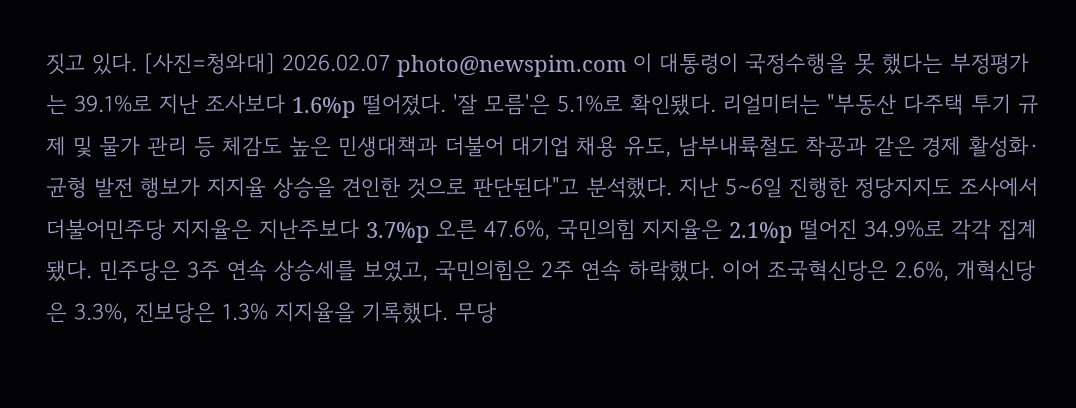짓고 있다. [사진=청와대] 2026.02.07 photo@newspim.com 이 대통령이 국정수행을 못 했다는 부정평가는 39.1%로 지난 조사보다 1.6%p 떨어졌다. '잘 모름'은 5.1%로 확인됐다. 리얼미터는 "부동산 다주택 투기 규제 및 물가 관리 등 체감도 높은 민생대책과 더불어 대기업 채용 유도, 남부내륙철도 착공과 같은 경제 활성화·균형 발전 행보가 지지율 상승을 견인한 것으로 판단된다"고 분석했다. 지난 5∼6일 진행한 정당지지도 조사에서 더불어민주당 지지율은 지난주보다 3.7%p 오른 47.6%, 국민의힘 지지율은 2.1%p 떨어진 34.9%로 각각 집계됐다. 민주당은 3주 연속 상승세를 보였고, 국민의힘은 2주 연속 하락했다. 이어 조국혁신당은 2.6%, 개혁신당은 3.3%, 진보당은 1.3% 지지율을 기록했다. 무당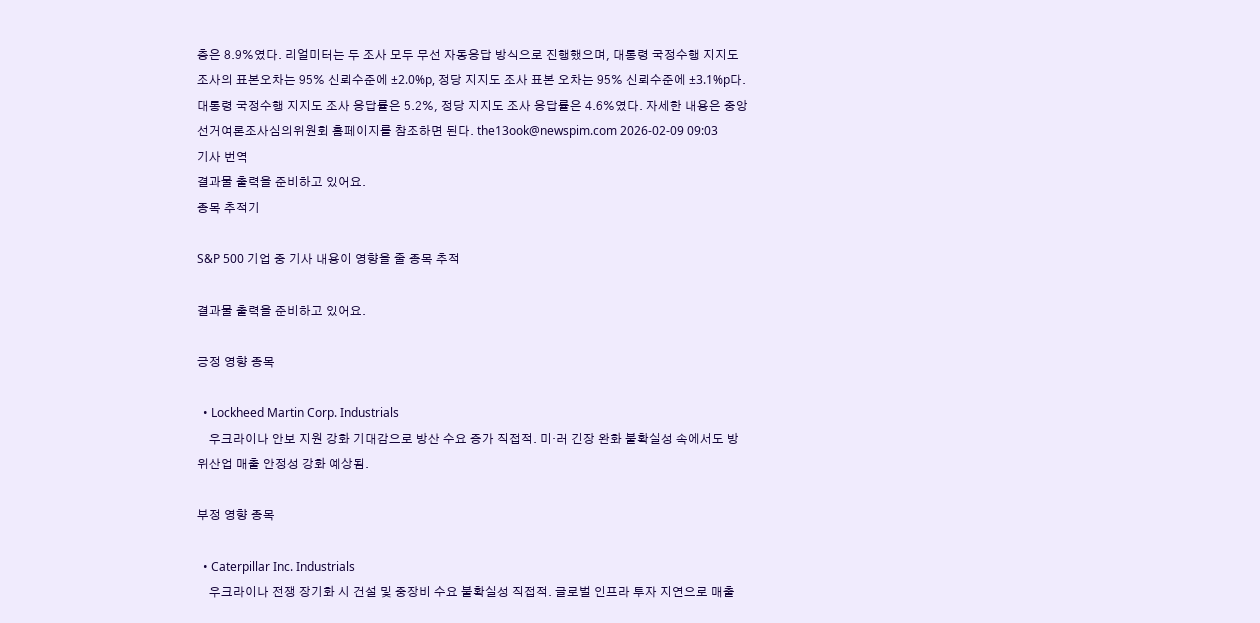층은 8.9%였다. 리얼미터는 두 조사 모두 무선 자동응답 방식으로 진행했으며, 대통령 국정수행 지지도 조사의 표본오차는 95% 신뢰수준에 ±2.0%p, 정당 지지도 조사 표본 오차는 95% 신뢰수준에 ±3.1%p다. 대통령 국정수행 지지도 조사 응답률은 5.2%, 정당 지지도 조사 응답률은 4.6%였다. 자세한 내용은 중앙선거여론조사심의위원회 홈페이지를 참조하면 된다. the13ook@newspim.com 2026-02-09 09:03
기사 번역
결과물 출력을 준비하고 있어요.
종목 추적기

S&P 500 기업 중 기사 내용이 영향을 줄 종목 추적

결과물 출력을 준비하고 있어요.

긍정 영향 종목

  • Lockheed Martin Corp. Industrials
    우크라이나 안보 지원 강화 기대감으로 방산 수요 증가 직접적. 미·러 긴장 완화 불확실성 속에서도 방위산업 매출 안정성 강화 예상됨.

부정 영향 종목

  • Caterpillar Inc. Industrials
    우크라이나 전쟁 장기화 시 건설 및 중장비 수요 불확실성 직접적. 글로벌 인프라 투자 지연으로 매출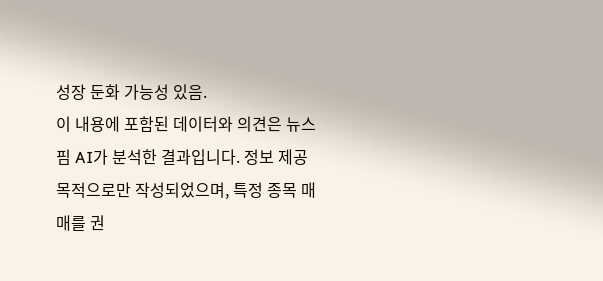성장 둔화 가능성 있음.
이 내용에 포함된 데이터와 의견은 뉴스핌 AI가 분석한 결과입니다. 정보 제공 목적으로만 작성되었으며, 특정 종목 매매를 권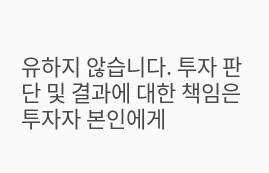유하지 않습니다. 투자 판단 및 결과에 대한 책임은 투자자 본인에게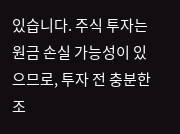있습니다. 주식 투자는 원금 손실 가능성이 있으므로, 투자 전 충분한 조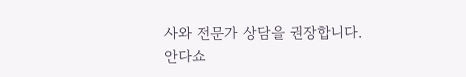사와 전문가 상담을 권장합니다.
안다쇼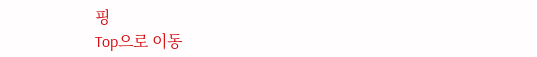핑
Top으로 이동